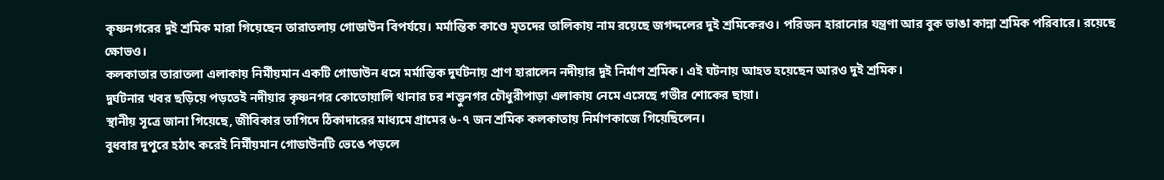কৃষ্ণনগরের দুই শ্রমিক মারা গিয়েছেন তারাতলায় গোডাউন বিপর্যয়ে। মর্মান্তিক কাণ্ডে মৃতদের তালিকায় নাম রয়েছে জগদ্দলের দুই শ্রমিকেরও। পরিজন হারানোর যন্ত্রণা আর বুক ভাঙা কান্না শ্রমিক পরিবারে। রয়েছে ক্ষোভও।
কলকাতার তারাতলা এলাকায় নির্মীয়মান একটি গোডাউন ধসে মর্মান্তিক দুর্ঘটনায় প্রাণ হারালেন নদীয়ার দুই নির্মাণ শ্রমিক। এই ঘটনায় আহত হয়েছেন আরও দুই শ্রমিক।
দুর্ঘটনার খবর ছড়িয়ে পড়তেই নদীয়ার কৃষ্ণনগর কোতোয়ালি থানার চর শম্ভুনগর চৌধুরীপাড়া এলাকায় নেমে এসেছে গভীর শোকের ছায়া।
স্থানীয় সূত্রে জানা গিয়েছে, জীবিকার তাগিদে ঠিকাদারের মাধ্যমে গ্রামের ৬-৭ জন শ্রমিক কলকাতায় নির্মাণকাজে গিয়েছিলেন।
বুধবার দুপুরে হঠাৎ করেই নির্মীয়মান গোডাউনটি ভেঙে পড়লে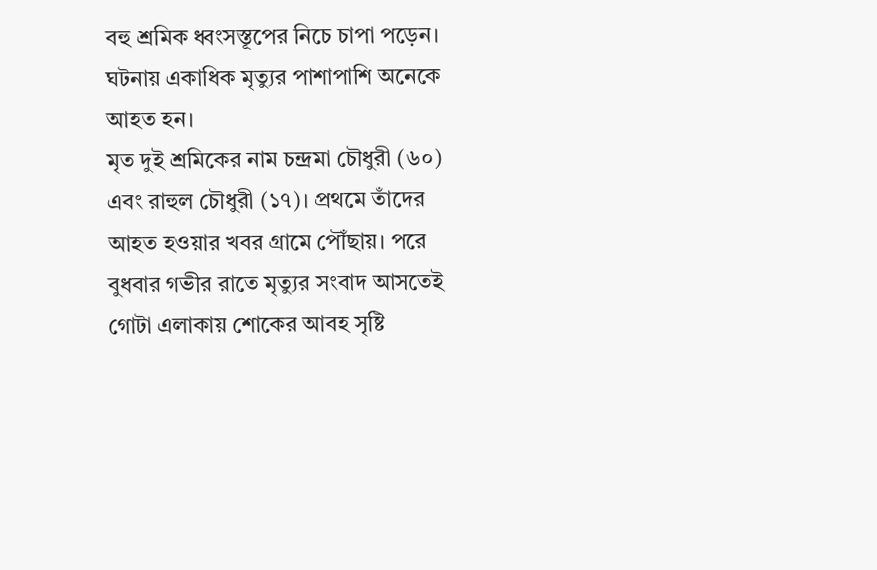বহু শ্রমিক ধ্বংসস্তূপের নিচে চাপা পড়েন। ঘটনায় একাধিক মৃত্যুর পাশাপাশি অনেকে আহত হন।
মৃত দুই শ্রমিকের নাম চন্দ্রমা চৌধুরী (৬০) এবং রাহুল চৌধুরী (১৭)। প্রথমে তাঁদের আহত হওয়ার খবর গ্রামে পৌঁছায়। পরে বুধবার গভীর রাতে মৃত্যুর সংবাদ আসতেই গোটা এলাকায় শোকের আবহ সৃষ্টি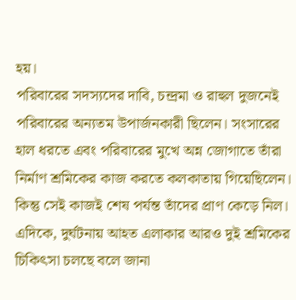হয়।
পরিবারের সদস্যদের দাবি, চন্দ্রমা ও রাহুল দুজনেই পরিবারের অন্যতম উপার্জনকারী ছিলেন। সংসারের হাল ধরতে এবং পরিবারের মুখে অন্ন জোগাতে তাঁরা নির্মাণ শ্রমিকের কাজ করতে কলকাতায় গিয়েছিলেন। কিন্তু সেই কাজই শেষ পর্যন্ত তাঁদের প্রাণ কেড়ে নিল।
এদিকে, দুর্ঘটনায় আহত এলাকার আরও দুই শ্রমিকের চিকিৎসা চলছে বলে জানা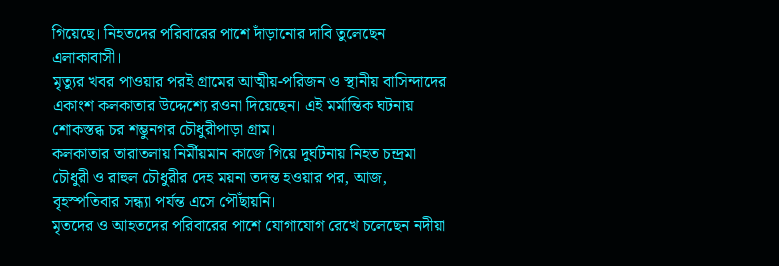গিয়েছে। নিহতদের পরিবারের পাশে দাঁড়ানোর দাবি তুলেছেন এলাকাবাসী।
মৃত্যুর খবর পাওয়ার পরই গ্রামের আত্মীয়-পরিজন ও স্থানীয় বাসিন্দাদের একাংশ কলকাতার উদ্দেশ্যে রওনা দিয়েছেন। এই মর্মান্তিক ঘটনায় শোকস্তব্ধ চর শম্ভুনগর চৌধুরীপাড়া গ্রাম।
কলকাতার তারাতলায় নির্মীয়মান কাজে গিয়ে দুর্ঘটনায় নিহত চন্দ্রমা চৌধুরী ও রাহুল চৌধুরীর দেহ ময়না তদন্ত হওয়ার পর, আজ, বৃহস্পতিবার সন্ধ্যা পর্যন্ত এসে পৌঁছায়নি।
মৃতদের ও আহতদের পরিবারের পাশে যোগাযোগ রেখে চলেছেন নদীয়া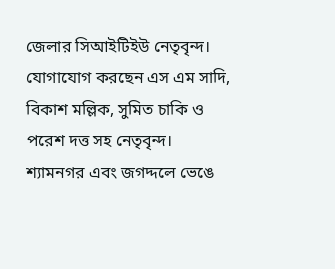জেলার সিআইটিইউ নেতৃবৃন্দ। যোগাযোগ করছেন এস এম সাদি, বিকাশ মল্লিক, সুমিত চাকি ও পরেশ দত্ত সহ নেতৃবৃন্দ।
শ্যামনগর এবং জগদ্দলে ভেঙে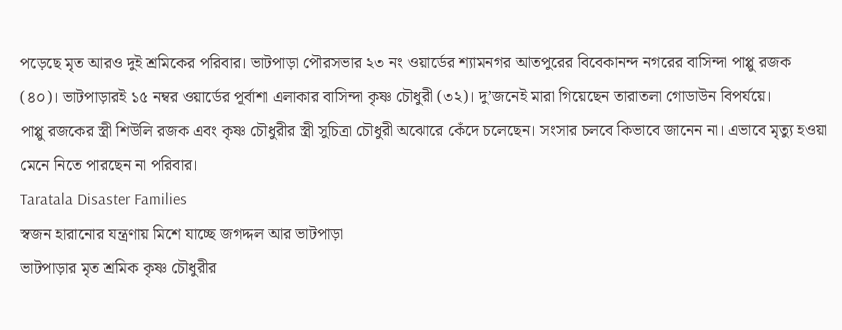পড়েছে মৃত আরও দুই শ্রমিকের পরিবার। ভাটপাড়া পৌরসভার ২৩ নং ওয়ার্ডের শ্যামনগর আতপুরের বিবেকানন্দ নগরের বাসিন্দা পাপ্পু রজক (৪০)। ভাটপাড়ারই ১৫ নম্বর ওয়ার্ডের পূর্বাশা এলাকার বাসিন্দা কৃষ্ণ চৌধুরী (৩২)। দু’জনেই মারা গিয়েছেন তারাতলা গোডাউন বিপর্যয়ে।
পাপ্পু রজকের স্ত্রী শিউলি রজক এবং কৃষ্ণ চৌধুরীর স্ত্রী সুচিত্রা চৌধুরী অঝোরে কেঁদে চলেছেন। সংসার চলবে কিভাবে জানেন না। এভাবে মৃত্যু হওয়া মেনে নিতে পারছেন না পরিবার।
Taratala Disaster Families
স্বজন হারানোর যন্ত্রণায় মিশে যাচ্ছে জগদ্দল আর ভাটপাড়া
ভাটপাড়ার মৃত শ্রমিক কৃষ্ণ চৌধুরীর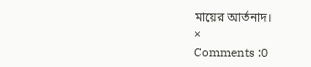মায়ের আর্তনাদ।
×
Comments :0